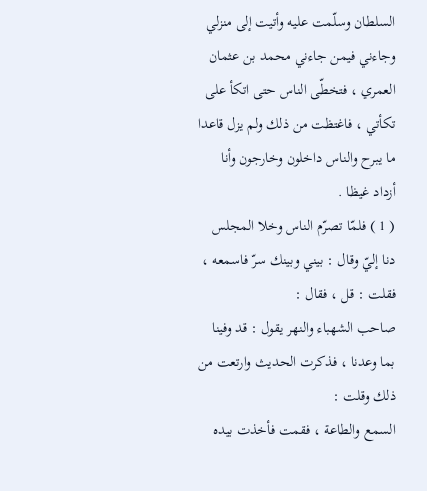السلطان وسلّمت عليه وأتيت إلى منزلي وجاءني فيمن جاءني محمد بن عثمان العمري ، فتخطّى الناس حتى اتكأ على تكأتي ، فاغتظت من ذلك ولم يزل قاعدا ما يبرح والناس داخلون وخارجون وأنا أزداد غيظا .
( 1 ) فلمّا تصرّم الناس وخلا المجلس دنا إليّ وقال : بيني وبينك سرّ فاسمعه ، فقلت : قل ، فقال :
صاحب الشهباء والنهر يقول : قد وفينا بما وعدنا ، فذكرت الحديث وارتعت من ذلك وقلت :
السمع والطاعة ، فقمت فأخذت بيده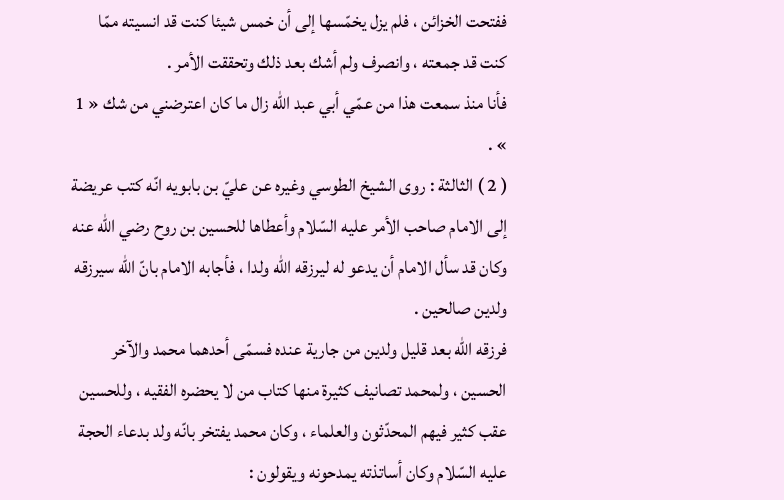ففتحت الخزائن ، فلم يزل يخمّسها إلى أن خمس شيئا كنت قد انسيته ممّا كنت قد جمعته ، وانصرف ولم أشك بعد ذلك وتحققت الأمر .
فأنا منذ سمعت هذا من عمّي أبي عبد اللّه زال ما كان اعترضني من شك « 1 » .
( 2 ) الثالثة : روى الشيخ الطوسي وغيره عن عليّ بن بابويه انّه كتب عريضة إلى الامام صاحب الأمر عليه السّلام وأعطاها للحسين بن روح رضي اللّه عنه وكان قد سأل الامام أن يدعو له ليرزقه اللّه ولدا ، فأجابه الامام بانّ اللّه سيرزقه ولدين صالحين .
فرزقه اللّه بعد قليل ولدين من جارية عنده فسمّى أحدهما محمد والآخر الحسين ، ولمحمد تصانيف كثيرة منها كتاب من لا يحضره الفقيه ، وللحسين عقب كثير فيهم المحدّثون والعلماء ، وكان محمد يفتخر بانّه ولد بدعاء الحجة عليه السّلام وكان أساتذته يمدحونه ويقولون :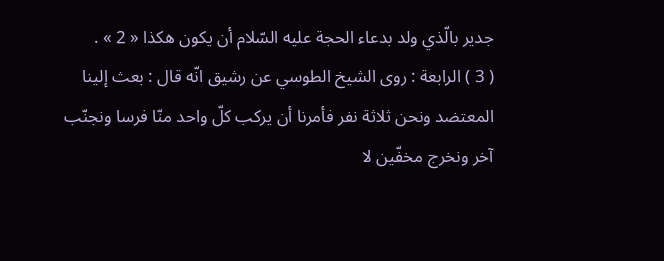جدير بالّذي ولد بدعاء الحجة عليه السّلام أن يكون هكذا « 2 » .
( 3 ) الرابعة : روى الشيخ الطوسي عن رشيق انّه قال : بعث إلينا المعتضد ونحن ثلاثة نفر فأمرنا أن يركب كلّ واحد منّا فرسا ونجنّب آخر ونخرج مخفّين لا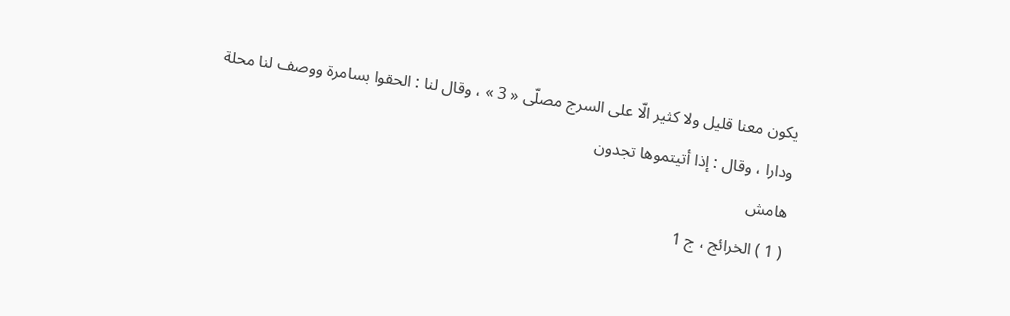يكون معنا قليل ولا كثير الّا على السرج مصلّى « 3 » ، وقال لنا : الحقوا بسامرة ووصف لنا محلة ودارا ، وقال : إذا أتيتموها تجدون
هامش
( 1 ) الخرائج ، ج 1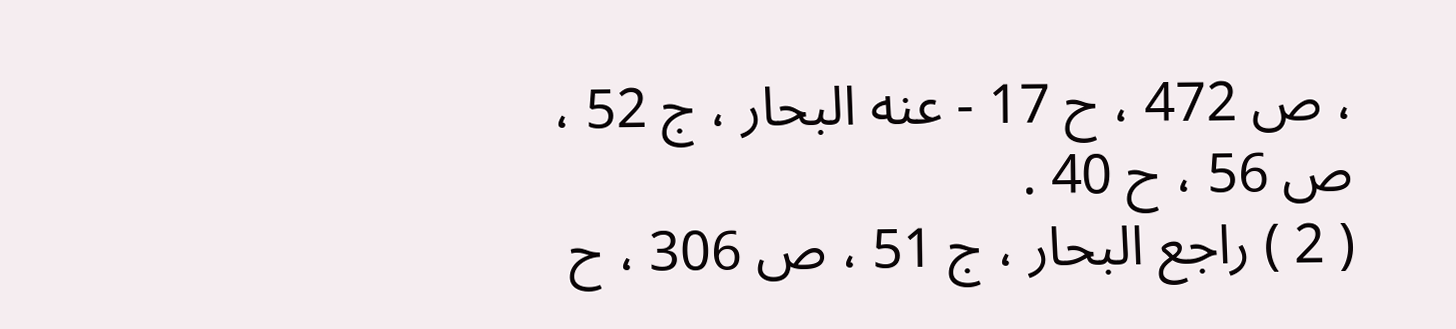، ص 472 ، ح 17 - عنه البحار ، ج 52 ، ص 56 ، ح 40 .
( 2 ) راجع البحار ، ج 51 ، ص 306 ، ح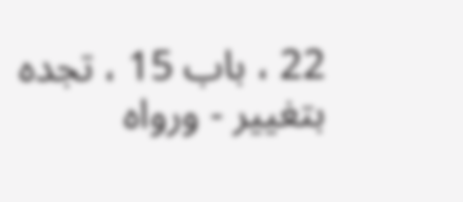22 ، باب 15 ، تجده بتغيير - ورواه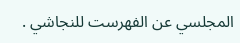المجلسي عن الفهرست للنجاشي .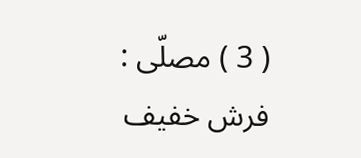( 3 ) مصلّى : فرش خفيف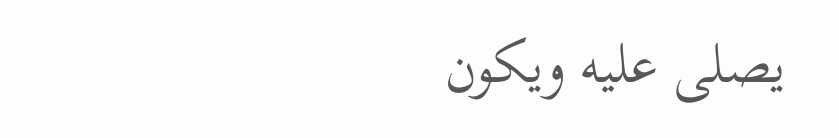يصلى عليه ويكون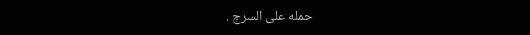حمله على السرج .